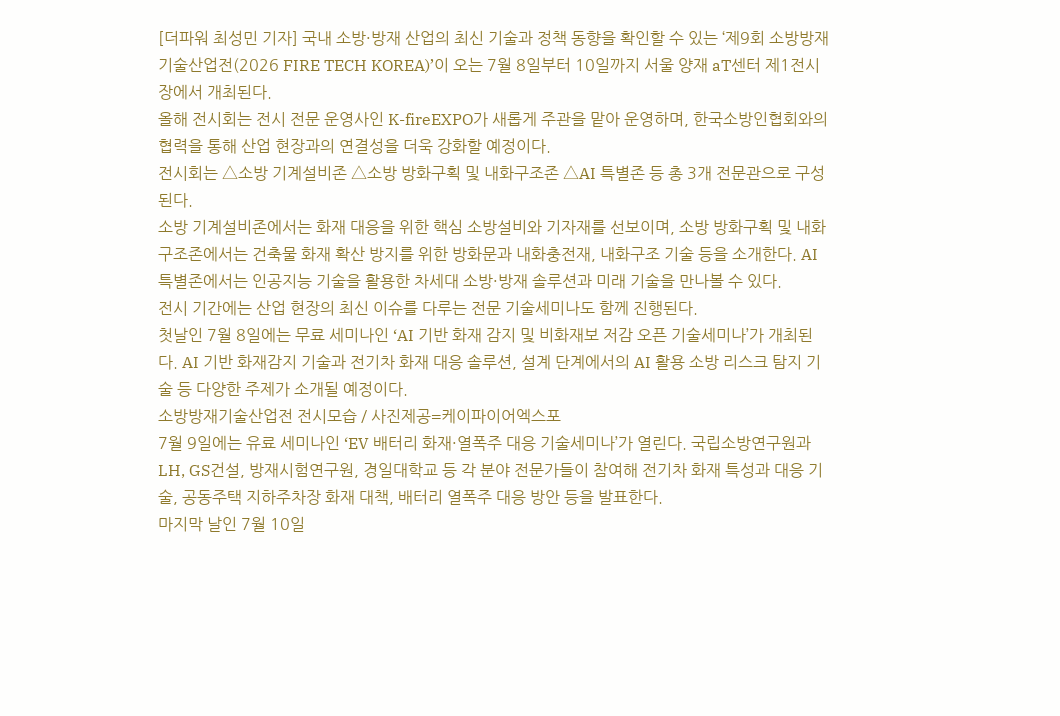[더파워 최성민 기자] 국내 소방·방재 산업의 최신 기술과 정책 동향을 확인할 수 있는 ‘제9회 소방방재기술산업전(2026 FIRE TECH KOREA)’이 오는 7월 8일부터 10일까지 서울 양재 aT센터 제1전시장에서 개최된다.
올해 전시회는 전시 전문 운영사인 K-fireEXPO가 새롭게 주관을 맡아 운영하며, 한국소방인협회와의 협력을 통해 산업 현장과의 연결성을 더욱 강화할 예정이다.
전시회는 △소방 기계설비존 △소방 방화구획 및 내화구조존 △AI 특별존 등 총 3개 전문관으로 구성된다.
소방 기계설비존에서는 화재 대응을 위한 핵심 소방설비와 기자재를 선보이며, 소방 방화구획 및 내화구조존에서는 건축물 화재 확산 방지를 위한 방화문과 내화충전재, 내화구조 기술 등을 소개한다. AI 특별존에서는 인공지능 기술을 활용한 차세대 소방·방재 솔루션과 미래 기술을 만나볼 수 있다.
전시 기간에는 산업 현장의 최신 이슈를 다루는 전문 기술세미나도 함께 진행된다.
첫날인 7월 8일에는 무료 세미나인 ‘AI 기반 화재 감지 및 비화재보 저감 오픈 기술세미나’가 개최된다. AI 기반 화재감지 기술과 전기차 화재 대응 솔루션, 설계 단계에서의 AI 활용 소방 리스크 탐지 기술 등 다양한 주제가 소개될 예정이다.
소방방재기술산업전 전시모습 / 사진제공=케이파이어엑스포
7월 9일에는 유료 세미나인 ‘EV 배터리 화재·열폭주 대응 기술세미나’가 열린다. 국립소방연구원과 LH, GS건설, 방재시험연구원, 경일대학교 등 각 분야 전문가들이 참여해 전기차 화재 특성과 대응 기술, 공동주택 지하주차장 화재 대책, 배터리 열폭주 대응 방안 등을 발표한다.
마지막 날인 7월 10일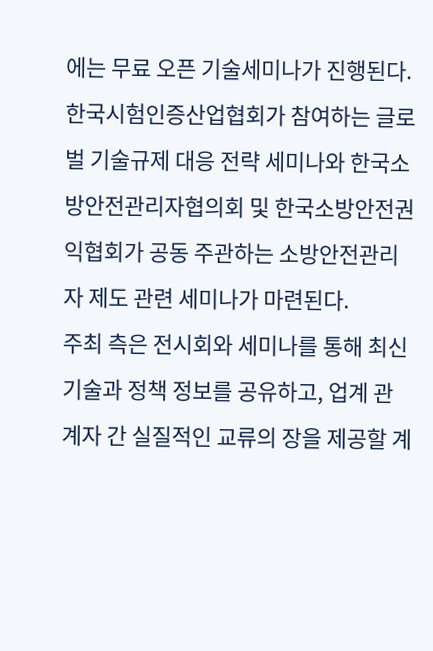에는 무료 오픈 기술세미나가 진행된다. 한국시험인증산업협회가 참여하는 글로벌 기술규제 대응 전략 세미나와 한국소방안전관리자협의회 및 한국소방안전권익협회가 공동 주관하는 소방안전관리자 제도 관련 세미나가 마련된다.
주최 측은 전시회와 세미나를 통해 최신 기술과 정책 정보를 공유하고, 업계 관계자 간 실질적인 교류의 장을 제공할 계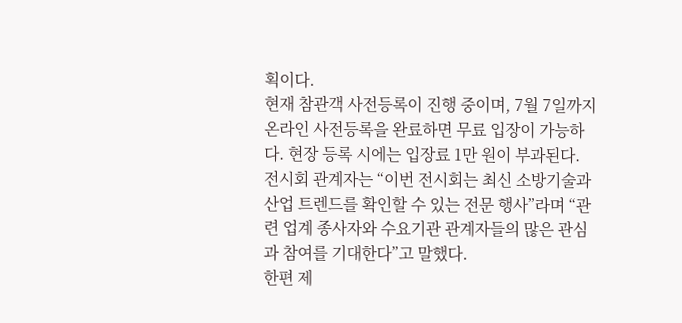획이다.
현재 참관객 사전등록이 진행 중이며, 7월 7일까지 온라인 사전등록을 완료하면 무료 입장이 가능하다. 현장 등록 시에는 입장료 1만 원이 부과된다.
전시회 관계자는 “이번 전시회는 최신 소방기술과 산업 트렌드를 확인할 수 있는 전문 행사”라며 “관련 업계 종사자와 수요기관 관계자들의 많은 관심과 참여를 기대한다”고 말했다.
한편 제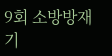9회 소방방재기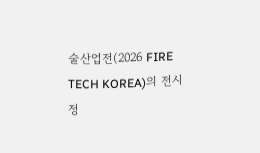술산업전(2026 FIRE TECH KOREA)의 전시 정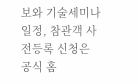보와 기술세미나 일정, 참관객 사전등록 신청은 공식 홈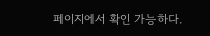페이지에서 확인 가능하다.